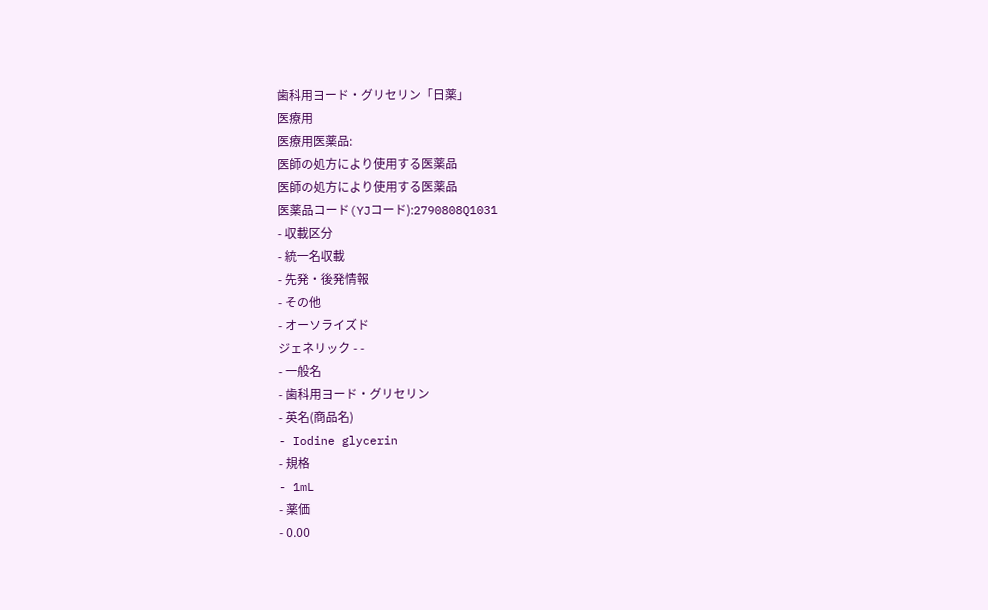歯科用ヨード・グリセリン「日薬」
医療用
医療用医薬品:
医師の処方により使用する医薬品
医師の処方により使用する医薬品
医薬品コード(YJコード):2790808Q1031
- 収載区分
- 統一名収載
- 先発・後発情報
- その他
- オーソライズド
ジェネリック - -
- 一般名
- 歯科用ヨード・グリセリン
- 英名(商品名)
- Iodine glycerin
- 規格
- 1mL
- 薬価
- 0.00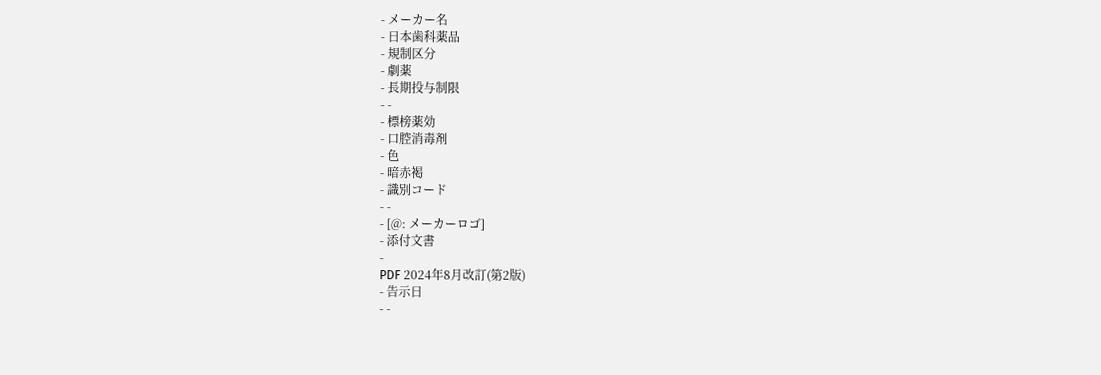- メーカー名
- 日本歯科薬品
- 規制区分
- 劇薬
- 長期投与制限
- -
- 標榜薬効
- 口腔消毒剤
- 色
- 暗赤褐
- 識別コード
- -
- [@: メーカーロゴ]
- 添付文書
-
PDF 2024年8月改訂(第2版)
- 告示日
- -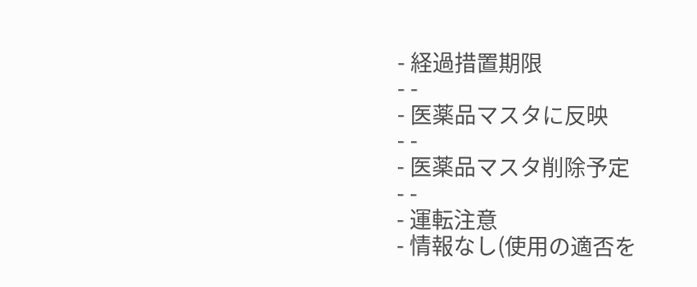- 経過措置期限
- -
- 医薬品マスタに反映
- -
- 医薬品マスタ削除予定
- -
- 運転注意
- 情報なし(使用の適否を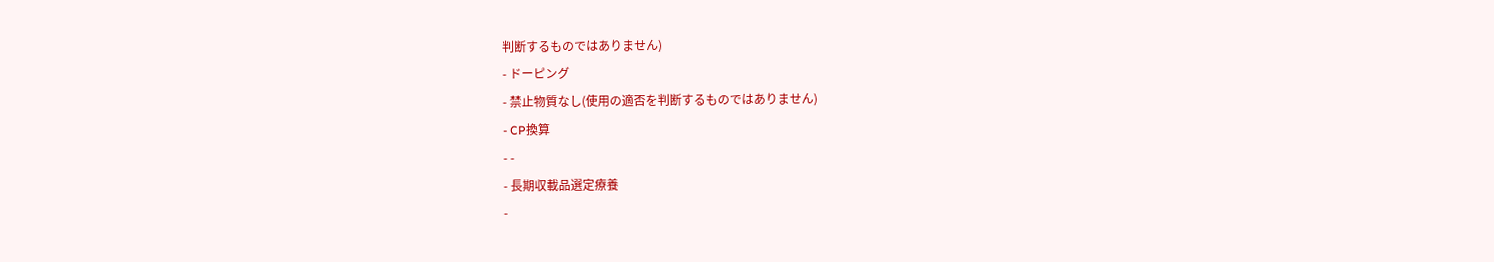判断するものではありません)
- ドーピング
- 禁止物質なし(使用の適否を判断するものではありません)
- CP換算
- -
- 長期収載品選定療養
-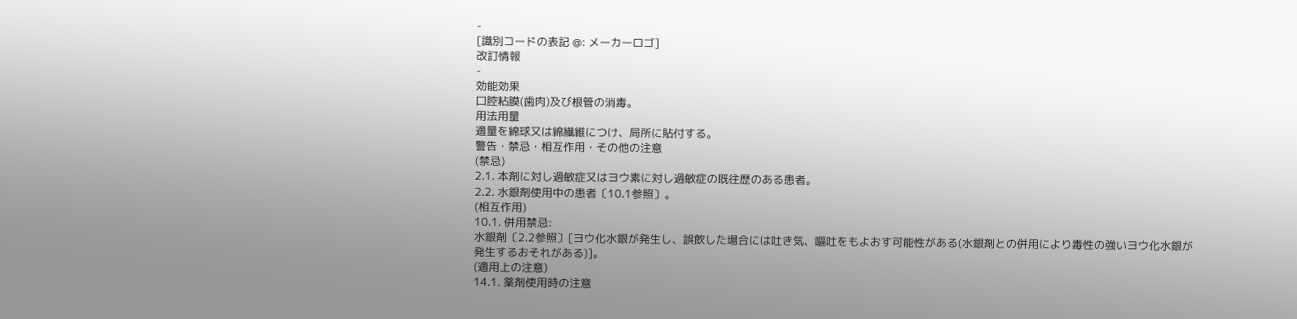-
[識別コードの表記 @: メーカーロゴ]
改訂情報
-
効能効果
口腔粘膜(歯肉)及び根管の消毒。
用法用量
適量を綿球又は綿繊維につけ、局所に貼付する。
警告・禁忌・相互作用・その他の注意
(禁忌)
2.1. 本剤に対し過敏症又はヨウ素に対し過敏症の既往歴のある患者。
2.2. 水銀剤使用中の患者〔10.1参照〕。
(相互作用)
10.1. 併用禁忌:
水銀剤〔2.2参照〕[ヨウ化水銀が発生し、誤飲した場合には吐き気、嘔吐をもよおす可能性がある(水銀剤との併用により毒性の強いヨウ化水銀が発生するおそれがある)]。
(適用上の注意)
14.1. 薬剤使用時の注意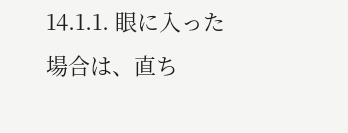14.1.1. 眼に入った場合は、直ち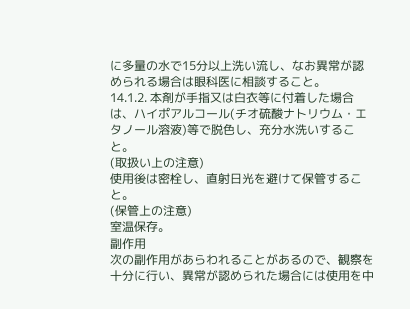に多量の水で15分以上洗い流し、なお異常が認められる場合は眼科医に相談すること。
14.1.2. 本剤が手指又は白衣等に付着した場合は、ハイポアルコール(チオ硫酸ナトリウム・エタノール溶液)等で脱色し、充分水洗いすること。
(取扱い上の注意)
使用後は密栓し、直射日光を避けて保管すること。
(保管上の注意)
室温保存。
副作用
次の副作用があらわれることがあるので、観察を十分に行い、異常が認められた場合には使用を中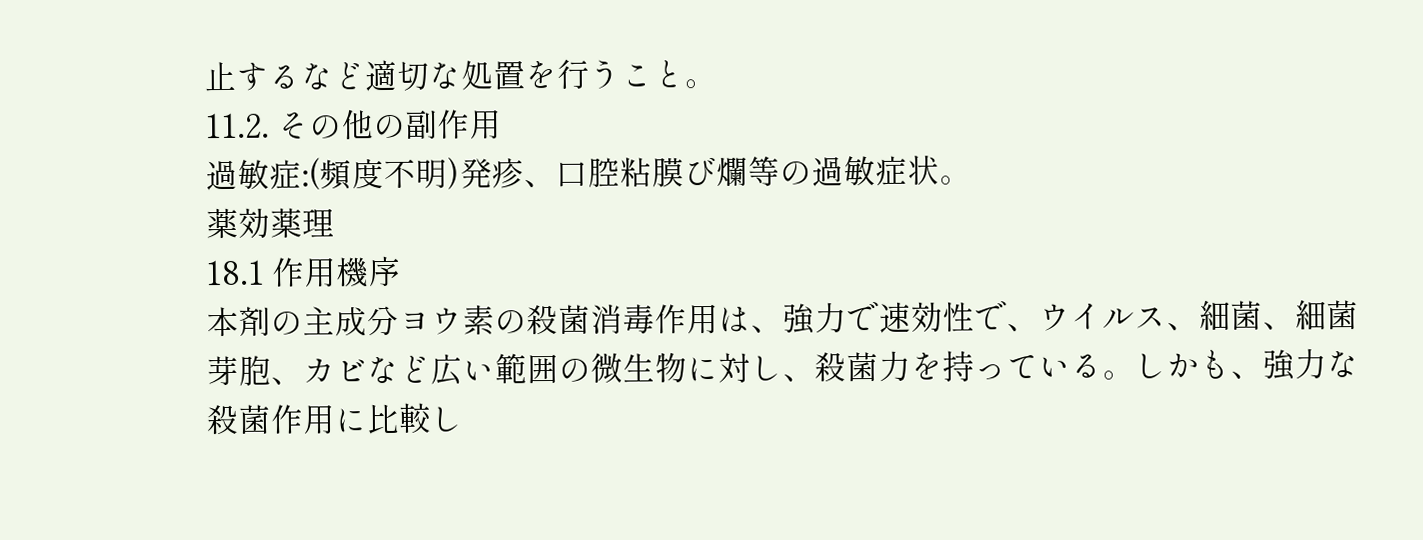止するなど適切な処置を行うこと。
11.2. その他の副作用
過敏症:(頻度不明)発疹、口腔粘膜び爛等の過敏症状。
薬効薬理
18.1 作用機序
本剤の主成分ヨウ素の殺菌消毒作用は、強力で速効性で、ウイルス、細菌、細菌芽胞、カビなど広い範囲の微生物に対し、殺菌力を持っている。しかも、強力な殺菌作用に比較し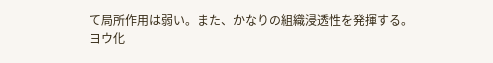て局所作用は弱い。また、かなりの組織浸透性を発揮する。
ヨウ化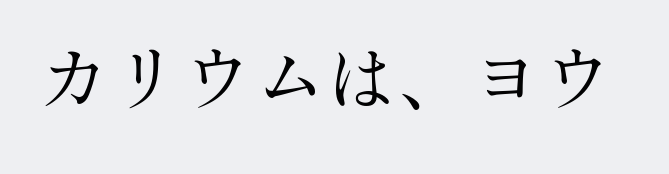カリウムは、ヨウ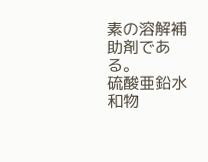素の溶解補助剤である。
硫酸亜鉛水和物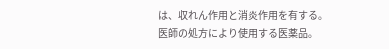は、収れん作用と消炎作用を有する。
医師の処方により使用する医薬品。